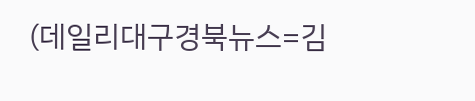(데일리대구경북뉴스=김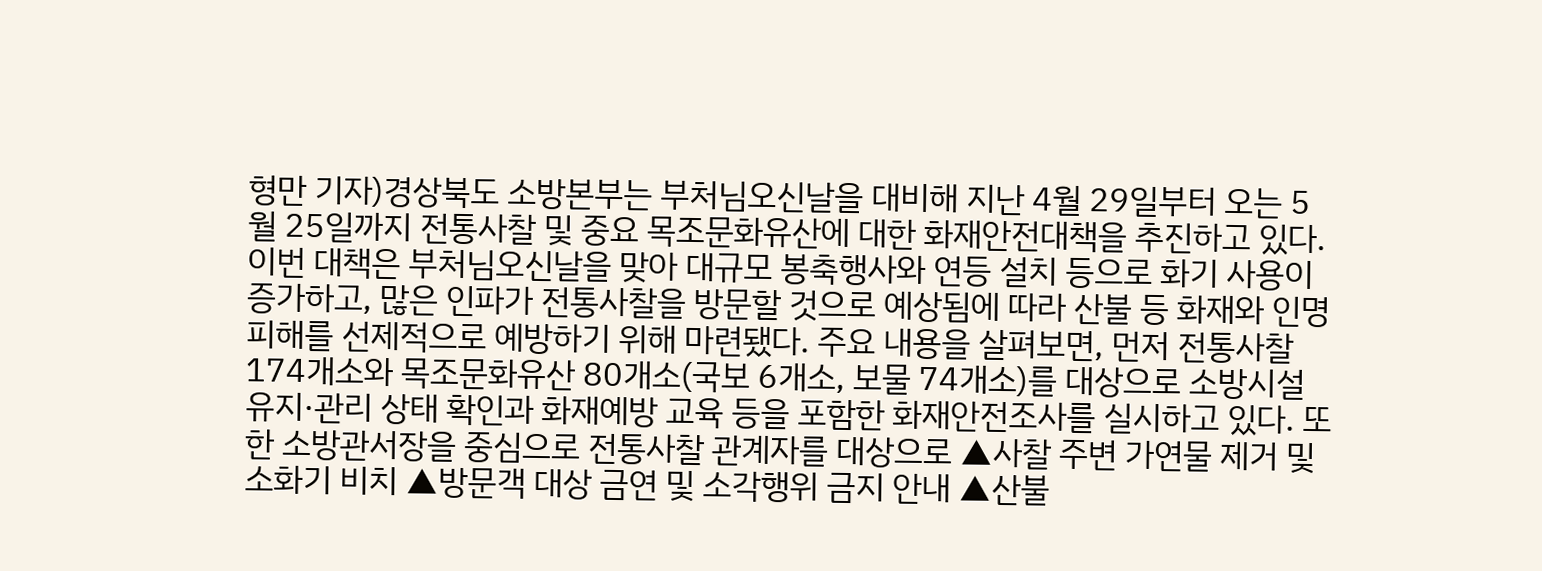형만 기자)경상북도 소방본부는 부처님오신날을 대비해 지난 4월 29일부터 오는 5월 25일까지 전통사찰 및 중요 목조문화유산에 대한 화재안전대책을 추진하고 있다. 이번 대책은 부처님오신날을 맞아 대규모 봉축행사와 연등 설치 등으로 화기 사용이 증가하고, 많은 인파가 전통사찰을 방문할 것으로 예상됨에 따라 산불 등 화재와 인명피해를 선제적으로 예방하기 위해 마련됐다. 주요 내용을 살펴보면, 먼저 전통사찰 174개소와 목조문화유산 80개소(국보 6개소, 보물 74개소)를 대상으로 소방시설 유지·관리 상태 확인과 화재예방 교육 등을 포함한 화재안전조사를 실시하고 있다. 또한 소방관서장을 중심으로 전통사찰 관계자를 대상으로 ▲사찰 주변 가연물 제거 및 소화기 비치 ▲방문객 대상 금연 및 소각행위 금지 안내 ▲산불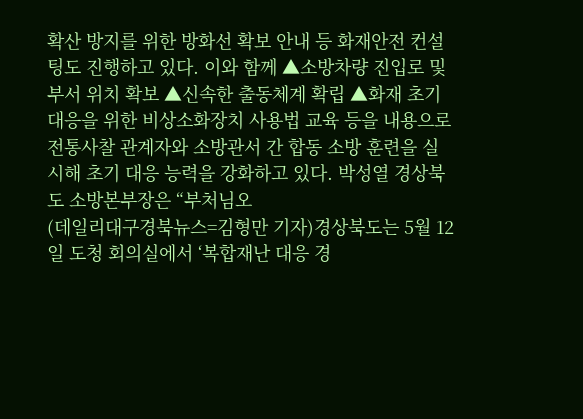확산 방지를 위한 방화선 확보 안내 등 화재안전 컨설팅도 진행하고 있다. 이와 함께 ▲소방차량 진입로 및 부서 위치 확보 ▲신속한 출동체계 확립 ▲화재 초기 대응을 위한 비상소화장치 사용법 교육 등을 내용으로 전통사찰 관계자와 소방관서 간 합동 소방 훈련을 실시해 초기 대응 능력을 강화하고 있다. 박성열 경상북도 소방본부장은 “부처님오
(데일리대구경북뉴스=김형만 기자)경상북도는 5월 12일 도청 회의실에서 ‘복합재난 대응 경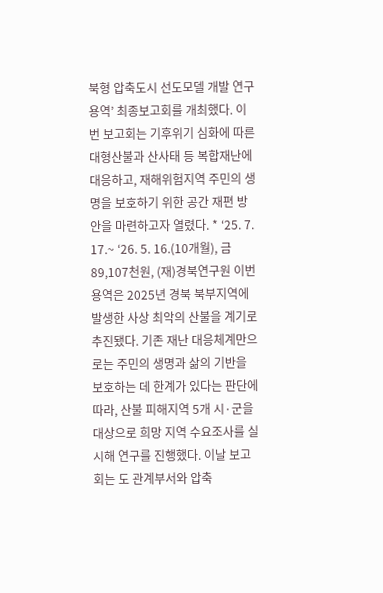북형 압축도시 선도모델 개발 연구용역’ 최종보고회를 개최했다. 이번 보고회는 기후위기 심화에 따른 대형산불과 산사태 등 복합재난에 대응하고, 재해위험지역 주민의 생명을 보호하기 위한 공간 재편 방안을 마련하고자 열렸다. * ‘25. 7. 17.~ ‘26. 5. 16.(10개월), 금 89,107천원, (재)경북연구원 이번 용역은 2025년 경북 북부지역에 발생한 사상 최악의 산불을 계기로 추진됐다. 기존 재난 대응체계만으로는 주민의 생명과 삶의 기반을 보호하는 데 한계가 있다는 판단에 따라, 산불 피해지역 5개 시·군을 대상으로 희망 지역 수요조사를 실시해 연구를 진행했다. 이날 보고회는 도 관계부서와 압축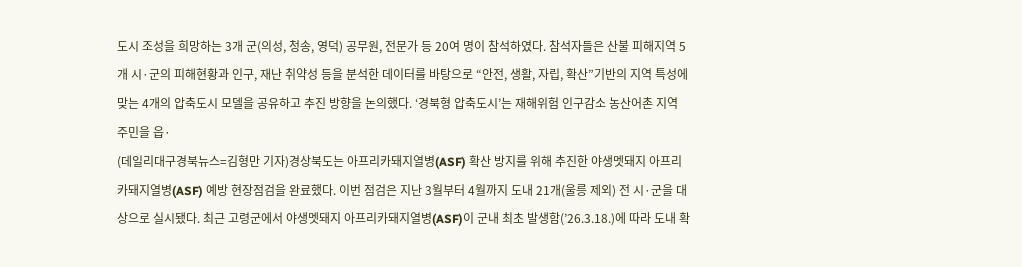도시 조성을 희망하는 3개 군(의성, 청송, 영덕) 공무원, 전문가 등 20여 명이 참석하였다. 참석자들은 산불 피해지역 5개 시·군의 피해현황과 인구, 재난 취약성 등을 분석한 데이터를 바탕으로 “안전, 생활, 자립, 확산”기반의 지역 특성에 맞는 4개의 압축도시 모델을 공유하고 추진 방향을 논의했다. ‘경북형 압축도시’는 재해위험 인구감소 농산어촌 지역 주민을 읍·
(데일리대구경북뉴스=김형만 기자)경상북도는 아프리카돼지열병(ASF) 확산 방지를 위해 추진한 야생멧돼지 아프리카돼지열병(ASF) 예방 현장점검을 완료했다. 이번 점검은 지난 3월부터 4월까지 도내 21개(울릉 제외) 전 시·군을 대상으로 실시됐다. 최근 고령군에서 야생멧돼지 아프리카돼지열병(ASF)이 군내 최초 발생함(’26.3.18.)에 따라 도내 확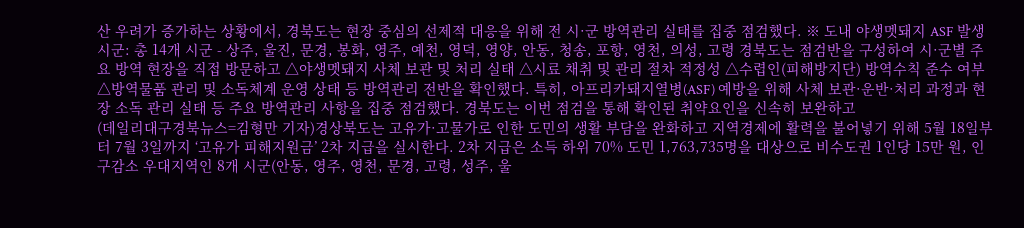산 우려가 증가하는 상황에서, 경북도는 현장 중심의 선제적 대응을 위해 전 시·군 방역관리 실태를 집중 점검했다. ※ 도내 야생멧돼지 ASF 발생 시군: 총 14개 시군 - 상주, 울진, 문경, 봉화, 영주, 예천, 영덕, 영양, 안동, 청송, 포항, 영천, 의성, 고령 경북도는 점검반을 구성하여 시·군별 주요 방역 현장을 직접 방문하고 △야생멧돼지 사체 보관 및 처리 실태 △시료 채취 및 관리 절차 적정성 △수렵인(피해방지단) 방역수칙 준수 여부 △방역물품 관리 및 소독체계 운영 상태 등 방역관리 전반을 확인했다. 특히, 아프리카돼지열병(ASF) 예방을 위해 사체 보관·운반·처리 과정과 현장 소독 관리 실태 등 주요 방역관리 사항을 집중 점검했다. 경북도는 이번 점검을 통해 확인된 취약요인을 신속히 보완하고
(데일리대구경북뉴스=김형만 기자)경상북도는 고유가·고물가로 인한 도민의 생활 부담을 완화하고 지역경제에 활력을 불어넣기 위해 5월 18일부터 7월 3일까지 ‘고유가 피해지원금’ 2차 지급을 실시한다. 2차 지급은 소득 하위 70% 도민 1,763,735명을 대상으로 비수도권 1인당 15만 원, 인구감소 우대지역인 8개 시군(안동, 영주, 영천, 문경, 고령, 성주, 울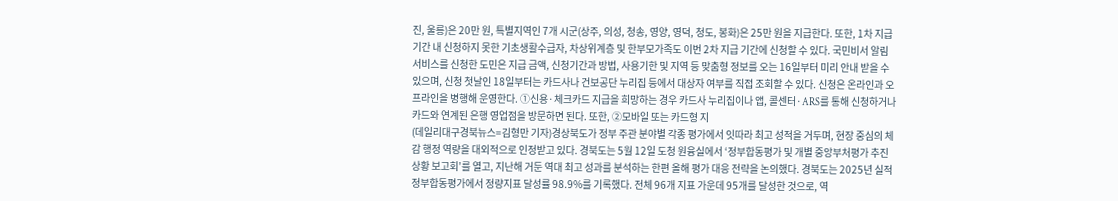진, 울릉)은 20만 원, 특별지역인 7개 시군(상주, 의성, 청송, 영양, 영덕, 청도, 봉화)은 25만 원을 지급한다. 또한, 1차 지급 기간 내 신청하지 못한 기초생활수급자, 차상위계층 및 한부모가족도 이번 2차 지급 기간에 신청할 수 있다. 국민비서 알림서비스를 신청한 도민은 지급 금액, 신청기간과 방법, 사용기한 및 지역 등 맞춤형 정보를 오는 16일부터 미리 안내 받을 수 있으며, 신청 첫날인 18일부터는 카드사나 건보공단 누리집 등에서 대상자 여부를 직접 조회할 수 있다. 신청은 온라인과 오프라인을 병행해 운영한다. ①신용·체크카드 지급을 희망하는 경우 카드사 누리집이나 앱, 콜센터·ARS를 통해 신청하거나 카드와 연계된 은행 영업점을 방문하면 된다. 또한, ②모바일 또는 카드형 지
(데일리대구경북뉴스=김형만 기자)경상북도가 정부 주관 분야별 각종 평가에서 잇따라 최고 성적을 거두며, 현장 중심의 체감 행정 역량을 대외적으로 인정받고 있다. 경북도는 5월 12일 도청 원융실에서 ‘정부합동평가 및 개별 중앙부처평가 추진상황 보고회’를 열고, 지난해 거둔 역대 최고 성과를 분석하는 한편 올해 평가 대응 전략을 논의했다. 경북도는 2025년 실적 정부합동평가에서 정량지표 달성률 98.9%를 기록했다. 전체 96개 지표 가운데 95개를 달성한 것으로, 역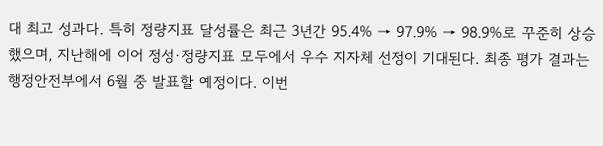대 최고 성과다. 특히 정량지표 달성률은 최근 3년간 95.4% → 97.9% → 98.9%로 꾸준히 상승했으며, 지난해에 이어 정성·정량지표 모두에서 우수 지자체 선정이 기대된다. 최종 평가 결과는 행정안전부에서 6월 중 발표할 예정이다. 이번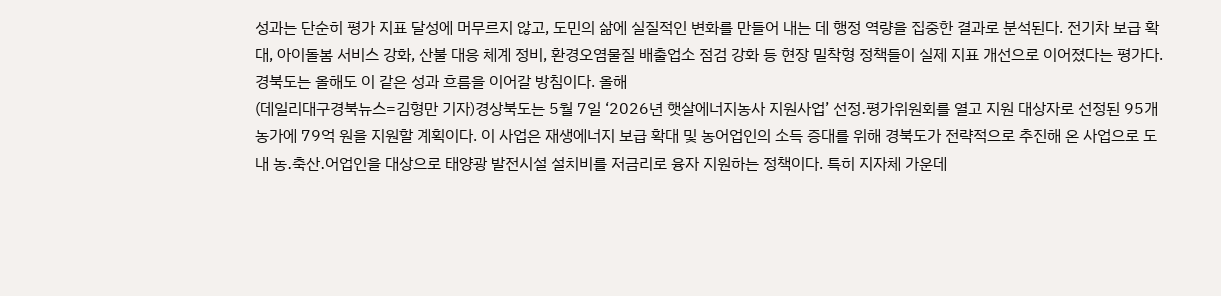성과는 단순히 평가 지표 달성에 머무르지 않고, 도민의 삶에 실질적인 변화를 만들어 내는 데 행정 역량을 집중한 결과로 분석된다. 전기차 보급 확대, 아이돌봄 서비스 강화, 산불 대응 체계 정비, 환경오염물질 배출업소 점검 강화 등 현장 밀착형 정책들이 실제 지표 개선으로 이어졌다는 평가다. 경북도는 올해도 이 같은 성과 흐름을 이어갈 방침이다. 올해
(데일리대구경북뉴스=김형만 기자)경상북도는 5월 7일 ‘2026년 햇살에너지농사 지원사업’ 선정․평가위원회를 열고 지원 대상자로 선정된 95개 농가에 79억 원을 지원할 계획이다. 이 사업은 재생에너지 보급 확대 및 농어업인의 소득 증대를 위해 경북도가 전략적으로 추진해 온 사업으로 도내 농․축산․어업인을 대상으로 태양광 발전시설 설치비를 저금리로 융자 지원하는 정책이다. 특히 지자체 가운데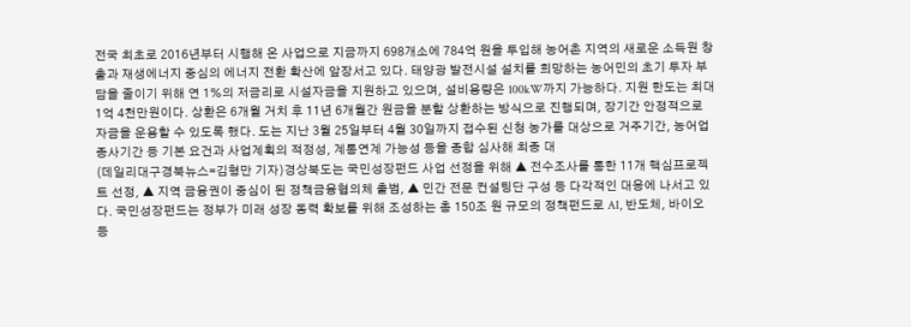전국 최초로 2016년부터 시행해 온 사업으로 지금까지 698개소에 784억 원을 투입해 농어촌 지역의 새로운 소득원 창출과 재생에너지 중심의 에너지 전환 확산에 앞장서고 있다. 태양광 발전시설 설치를 희망하는 농어민의 초기 투자 부담을 줄이기 위해 연 1%의 저금리로 시설자금을 지원하고 있으며, 설비용량은 100kW까지 가능하다. 지원 한도는 최대 1억 4천만원이다. 상환은 6개월 거치 후 11년 6개월간 원금을 분할 상환하는 방식으로 진행되며, 장기간 안정적으로 자금을 운용할 수 있도록 했다. 도는 지난 3월 25일부터 4월 30일까지 접수된 신청 농가를 대상으로 거주기간, 농어업 종사기간 등 기본 요건과 사업계획의 적정성, 계통연계 가능성 등을 종합 심사해 최종 대
(데일리대구경북뉴스=김형만 기자)경상북도는 국민성장펀드 사업 선정을 위해 ▲ 전수조사를 통한 11개 핵심프로젝트 선정, ▲ 지역 금융권이 중심이 된 정책금융협의체 출범, ▲ 민간 전문 컨설팅단 구성 등 다각적인 대응에 나서고 있다. 국민성장펀드는 정부가 미래 성장 동력 확보를 위해 조성하는 총 150조 원 규모의 정책펀드로 AI, 반도체, 바이오 등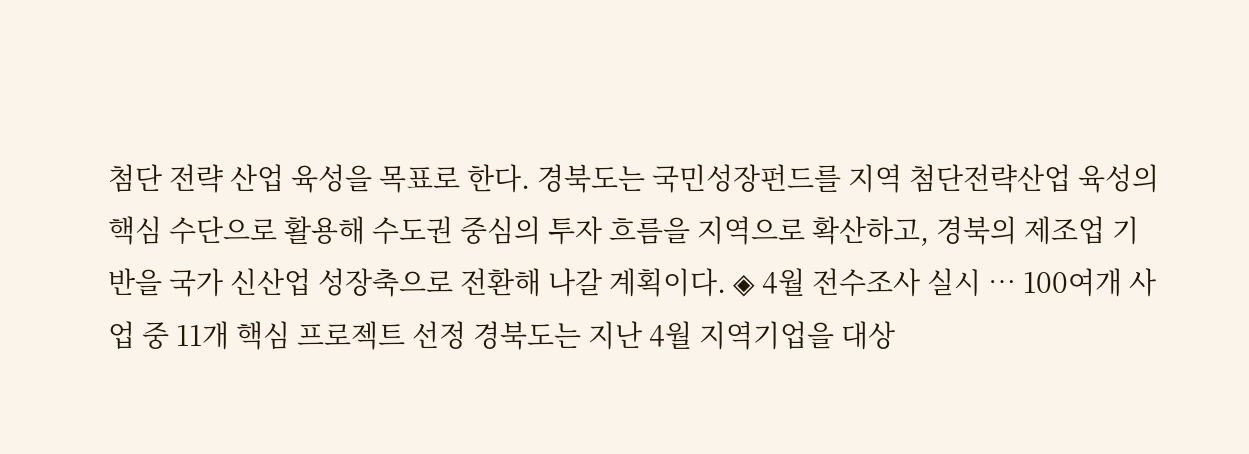첨단 전략 산업 육성을 목표로 한다. 경북도는 국민성장펀드를 지역 첨단전략산업 육성의 핵심 수단으로 활용해 수도권 중심의 투자 흐름을 지역으로 확산하고, 경북의 제조업 기반을 국가 신산업 성장축으로 전환해 나갈 계획이다. ◈ 4월 전수조사 실시 … 100여개 사업 중 11개 핵심 프로젝트 선정 경북도는 지난 4월 지역기업을 대상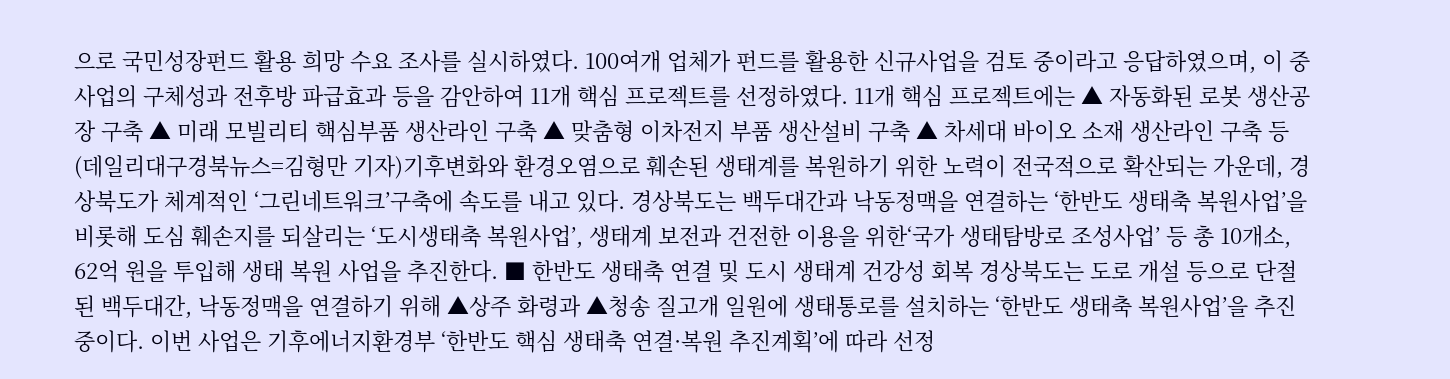으로 국민성장펀드 활용 희망 수요 조사를 실시하였다. 100여개 업체가 펀드를 활용한 신규사업을 검토 중이라고 응답하였으며, 이 중 사업의 구체성과 전후방 파급효과 등을 감안하여 11개 핵심 프로젝트를 선정하였다. 11개 핵심 프로젝트에는 ▲ 자동화된 로봇 생산공장 구축 ▲ 미래 모빌리티 핵심부품 생산라인 구축 ▲ 맞춤형 이차전지 부품 생산설비 구축 ▲ 차세대 바이오 소재 생산라인 구축 등
(데일리대구경북뉴스=김형만 기자)기후변화와 환경오염으로 훼손된 생태계를 복원하기 위한 노력이 전국적으로 확산되는 가운데, 경상북도가 체계적인 ‘그린네트워크’구축에 속도를 내고 있다. 경상북도는 백두대간과 낙동정맥을 연결하는 ‘한반도 생태축 복원사업’을 비롯해 도심 훼손지를 되살리는 ‘도시생태축 복원사업’, 생태계 보전과 건전한 이용을 위한‘국가 생태탐방로 조성사업’ 등 총 10개소, 62억 원을 투입해 생태 복원 사업을 추진한다. ■ 한반도 생태축 연결 및 도시 생태계 건강성 회복 경상북도는 도로 개설 등으로 단절된 백두대간, 낙동정맥을 연결하기 위해 ▲상주 화령과 ▲청송 질고개 일원에 생태통로를 설치하는 ‘한반도 생태축 복원사업’을 추진 중이다. 이번 사업은 기후에너지환경부 ‘한반도 핵심 생태축 연결·복원 추진계획’에 따라 선정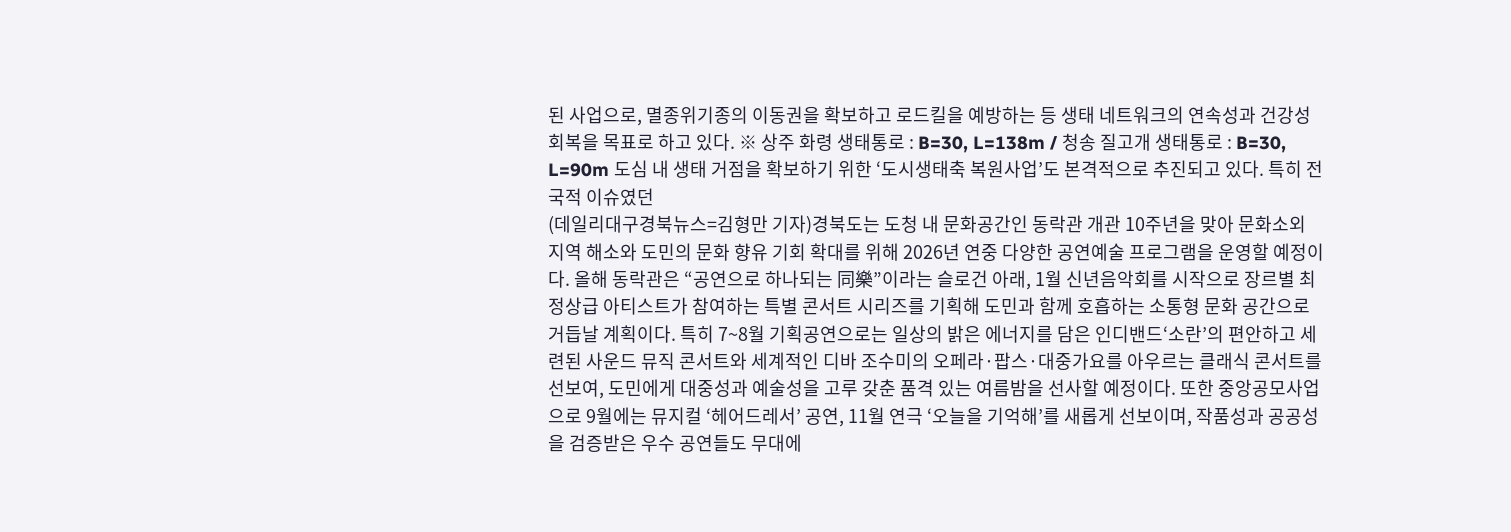된 사업으로, 멸종위기종의 이동권을 확보하고 로드킬을 예방하는 등 생태 네트워크의 연속성과 건강성 회복을 목표로 하고 있다. ※ 상주 화령 생태통로 : B=30, L=138m / 청송 질고개 생태통로 : B=30, L=90m 도심 내 생태 거점을 확보하기 위한 ‘도시생태축 복원사업’도 본격적으로 추진되고 있다. 특히 전국적 이슈였던
(데일리대구경북뉴스=김형만 기자)경북도는 도청 내 문화공간인 동락관 개관 10주년을 맞아 문화소외 지역 해소와 도민의 문화 향유 기회 확대를 위해 2026년 연중 다양한 공연예술 프로그램을 운영할 예정이다. 올해 동락관은 “공연으로 하나되는 同樂”이라는 슬로건 아래, 1월 신년음악회를 시작으로 장르별 최정상급 아티스트가 참여하는 특별 콘서트 시리즈를 기획해 도민과 함께 호흡하는 소통형 문화 공간으로 거듭날 계획이다. 특히 7~8월 기획공연으로는 일상의 밝은 에너지를 담은 인디밴드‘소란’의 편안하고 세련된 사운드 뮤직 콘서트와 세계적인 디바 조수미의 오페라·팝스·대중가요를 아우르는 클래식 콘서트를 선보여, 도민에게 대중성과 예술성을 고루 갖춘 품격 있는 여름밤을 선사할 예정이다. 또한 중앙공모사업으로 9월에는 뮤지컬 ‘헤어드레서’ 공연, 11월 연극 ‘오늘을 기억해’를 새롭게 선보이며, 작품성과 공공성을 검증받은 우수 공연들도 무대에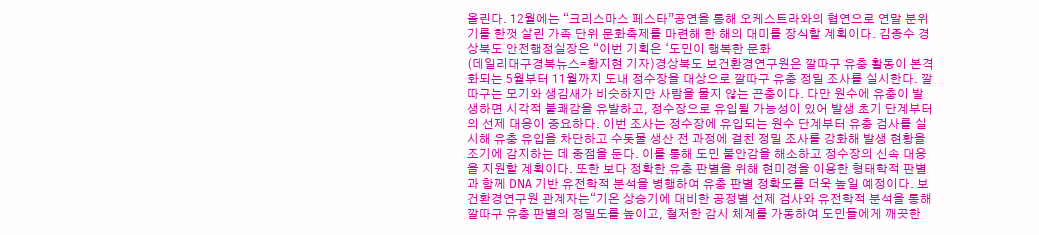올린다. 12월에는 “크리스마스 페스타”공연을 통해 오케스트라와의 협연으로 연말 분위기를 한껏 살린 가족 단위 문화축제를 마련해 한 해의 대미를 장식할 계획이다. 김종수 경상북도 안전행정실장은 “이번 기획은 ‘도민이 행복한 문화
(데일리대구경북뉴스=황지현 기자)경상북도 보건환경연구원은 깔따구 유충 활동이 본격화되는 5월부터 11월까지 도내 정수장을 대상으로 깔따구 유충 정밀 조사를 실시한다. 깔따구는 모기와 생김새가 비슷하지만 사람을 물지 않는 곤충이다. 다만 원수에 유충이 발생하면 시각적 불쾌감을 유발하고, 정수장으로 유입될 가능성이 있어 발생 초기 단계부터의 선제 대응이 중요하다. 이번 조사는 정수장에 유입되는 원수 단계부터 유충 검사를 실시해 유충 유입을 차단하고 수돗물 생산 전 과정에 걸친 정밀 조사를 강화해 발생 현황을 조기에 감지하는 데 중점을 둔다. 이를 통해 도민 불안감을 해소하고 정수장의 신속 대응을 지원할 계획이다. 또한 보다 정확한 유충 판별을 위해 현미경을 이용한 형태학적 판별과 함께 DNA 기반 유전학적 분석을 병행하여 유충 판별 정확도를 더욱 높일 예정이다. 보건환경연구원 관계자는“기온 상승기에 대비한 공정별 선제 검사와 유전학적 분석을 통해 깔따구 유충 판별의 정밀도를 높이고, 철저한 감시 체계를 가동하여 도민들에게 깨끗한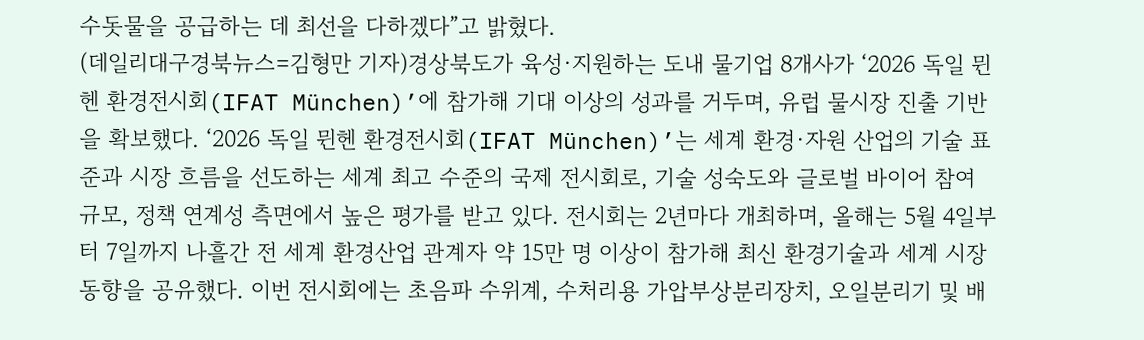수돗물을 공급하는 데 최선을 다하겠다”고 밝혔다.
(데일리대구경북뉴스=김형만 기자)경상북도가 육성·지원하는 도내 물기업 8개사가 ‘2026 독일 뮌헨 환경전시회(IFAT München)’에 참가해 기대 이상의 성과를 거두며, 유럽 물시장 진출 기반을 확보했다. ‘2026 독일 뮌헨 환경전시회(IFAT München)’는 세계 환경·자원 산업의 기술 표준과 시장 흐름을 선도하는 세계 최고 수준의 국제 전시회로, 기술 성숙도와 글로벌 바이어 참여 규모, 정책 연계성 측면에서 높은 평가를 받고 있다. 전시회는 2년마다 개최하며, 올해는 5월 4일부터 7일까지 나흘간 전 세계 환경산업 관계자 약 15만 명 이상이 참가해 최신 환경기술과 세계 시장 동향을 공유했다. 이번 전시회에는 초음파 수위계, 수처리용 가압부상분리장치, 오일분리기 및 배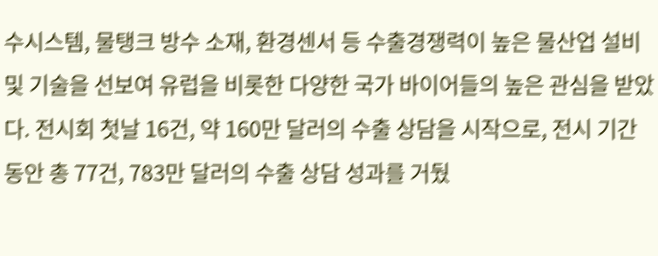수시스템, 물탱크 방수 소재, 환경센서 등 수출경쟁력이 높은 물산업 설비 및 기술을 선보여 유럽을 비롯한 다양한 국가 바이어들의 높은 관심을 받았다. 전시회 첫날 16건, 약 160만 달러의 수출 상담을 시작으로, 전시 기간 동안 총 77건, 783만 달러의 수출 상담 성과를 거뒀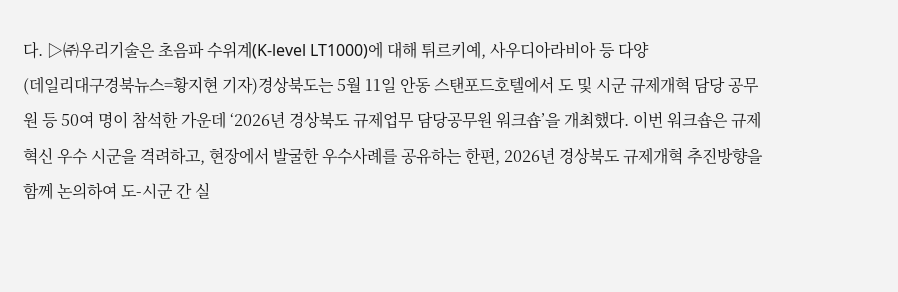다. ▷㈜우리기술은 초음파 수위계(K-level LT1000)에 대해 튀르키예, 사우디아라비아 등 다양
(데일리대구경북뉴스=황지현 기자)경상북도는 5월 11일 안동 스탠포드호텔에서 도 및 시군 규제개혁 담당 공무원 등 50여 명이 참석한 가운데 ‘2026년 경상북도 규제업무 담당공무원 워크숍’을 개최했다. 이번 워크숍은 규제혁신 우수 시군을 격려하고, 현장에서 발굴한 우수사례를 공유하는 한편, 2026년 경상북도 규제개혁 추진방향을 함께 논의하여 도-시군 간 실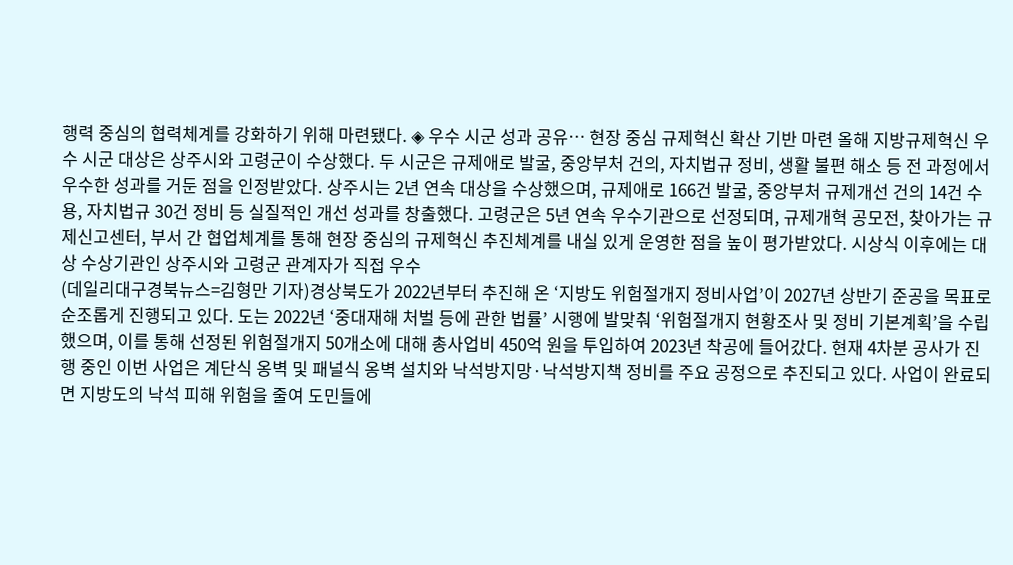행력 중심의 협력체계를 강화하기 위해 마련됐다. ◈ 우수 시군 성과 공유… 현장 중심 규제혁신 확산 기반 마련 올해 지방규제혁신 우수 시군 대상은 상주시와 고령군이 수상했다. 두 시군은 규제애로 발굴, 중앙부처 건의, 자치법규 정비, 생활 불편 해소 등 전 과정에서 우수한 성과를 거둔 점을 인정받았다. 상주시는 2년 연속 대상을 수상했으며, 규제애로 166건 발굴, 중앙부처 규제개선 건의 14건 수용, 자치법규 30건 정비 등 실질적인 개선 성과를 창출했다. 고령군은 5년 연속 우수기관으로 선정되며, 규제개혁 공모전, 찾아가는 규제신고센터, 부서 간 협업체계를 통해 현장 중심의 규제혁신 추진체계를 내실 있게 운영한 점을 높이 평가받았다. 시상식 이후에는 대상 수상기관인 상주시와 고령군 관계자가 직접 우수
(데일리대구경북뉴스=김형만 기자)경상북도가 2022년부터 추진해 온 ‘지방도 위험절개지 정비사업’이 2027년 상반기 준공을 목표로 순조롭게 진행되고 있다. 도는 2022년 ‘중대재해 처벌 등에 관한 법률’ 시행에 발맞춰 ‘위험절개지 현황조사 및 정비 기본계획’을 수립했으며, 이를 통해 선정된 위험절개지 50개소에 대해 총사업비 450억 원을 투입하여 2023년 착공에 들어갔다. 현재 4차분 공사가 진행 중인 이번 사업은 계단식 옹벽 및 패널식 옹벽 설치와 낙석방지망·낙석방지책 정비를 주요 공정으로 추진되고 있다. 사업이 완료되면 지방도의 낙석 피해 위험을 줄여 도민들에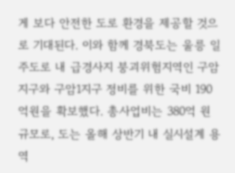게 보다 안전한 도로 환경을 제공할 것으로 기대된다. 이와 함께 경북도는 울릉 일주도로 내 급경사지 붕괴위험지역인 구암지구와 구암1지구 정비를 위한 국비 190억원을 확보했다. 총사업비는 380억 원 규모로, 도는 올해 상반기 내 실시설계 용역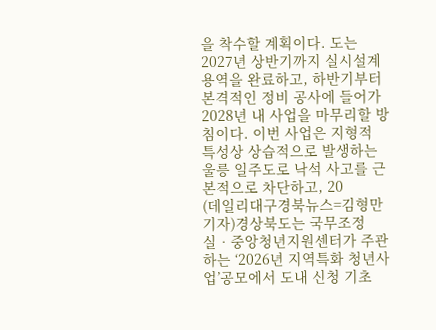을 착수할 계획이다. 도는 2027년 상반기까지 실시설계 용역을 완료하고, 하반기부터 본격적인 정비 공사에 들어가 2028년 내 사업을 마무리할 방침이다. 이번 사업은 지형적 특성상 상습적으로 발생하는 울릉 일주도로 낙석 사고를 근본적으로 차단하고, 20
(데일리대구경북뉴스=김형만 기자)경상북도는 국무조정실‧중앙청년지원센터가 주관하는 ‘2026년 지역특화 청년사업’공모에서 도내 신청 기초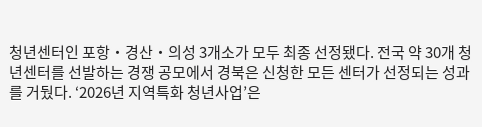청년센터인 포항‧경산‧의성 3개소가 모두 최종 선정됐다. 전국 약 30개 청년센터를 선발하는 경쟁 공모에서 경북은 신청한 모든 센터가 선정되는 성과를 거뒀다. ‘2026년 지역특화 청년사업’은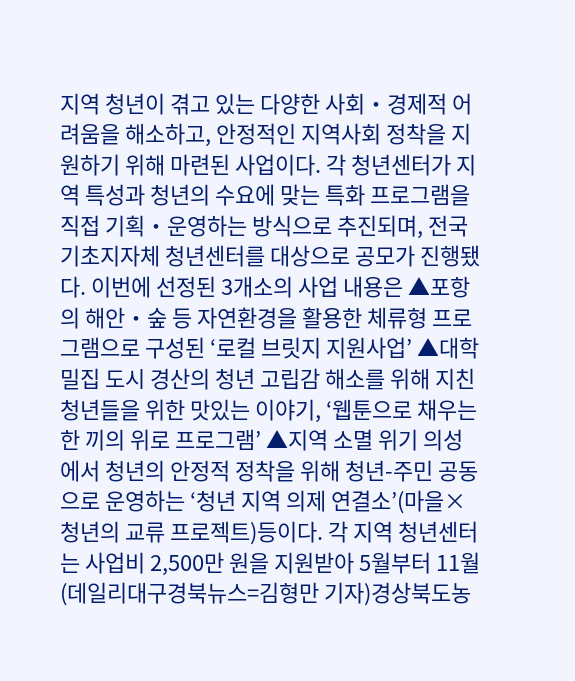지역 청년이 겪고 있는 다양한 사회‧경제적 어려움을 해소하고, 안정적인 지역사회 정착을 지원하기 위해 마련된 사업이다. 각 청년센터가 지역 특성과 청년의 수요에 맞는 특화 프로그램을 직접 기획‧운영하는 방식으로 추진되며, 전국 기초지자체 청년센터를 대상으로 공모가 진행됐다. 이번에 선정된 3개소의 사업 내용은 ▲포항의 해안‧숲 등 자연환경을 활용한 체류형 프로그램으로 구성된 ‘로컬 브릿지 지원사업’ ▲대학 밀집 도시 경산의 청년 고립감 해소를 위해 지친 청년들을 위한 맛있는 이야기, ‘웹툰으로 채우는 한 끼의 위로 프로그램’ ▲지역 소멸 위기 의성에서 청년의 안정적 정착을 위해 청년-주민 공동으로 운영하는 ‘청년 지역 의제 연결소’(마을×청년의 교류 프로젝트)등이다. 각 지역 청년센터는 사업비 2,500만 원을 지원받아 5월부터 11월
(데일리대구경북뉴스=김형만 기자)경상북도농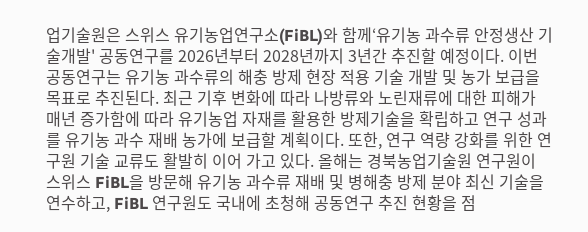업기술원은 스위스 유기농업연구소(FiBL)와 함께‘유기농 과수류 안정생산 기술개발' 공동연구를 2026년부터 2028년까지 3년간 추진할 예정이다. 이번 공동연구는 유기농 과수류의 해충 방제 현장 적용 기술 개발 및 농가 보급을 목표로 추진된다. 최근 기후 변화에 따라 나방류와 노린재류에 대한 피해가 매년 증가함에 따라 유기농업 자재를 활용한 방제기술을 확립하고 연구 성과를 유기농 과수 재배 농가에 보급할 계획이다. 또한, 연구 역량 강화를 위한 연구원 기술 교류도 활발히 이어 가고 있다. 올해는 경북농업기술원 연구원이 스위스 FiBL을 방문해 유기농 과수류 재배 및 병해충 방제 분야 최신 기술을 연수하고, FiBL 연구원도 국내에 초청해 공동연구 추진 현황을 점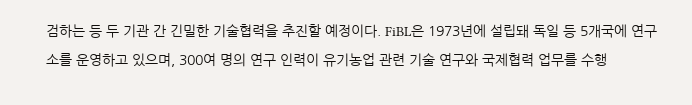검하는 등 두 기관 간 긴밀한 기술협력을 추진할 예정이다. FiBL은 1973년에 설립돼 독일 등 5개국에 연구소를 운영하고 있으며, 300여 명의 연구 인력이 유기농업 관련 기술 연구와 국제협력 업무를 수행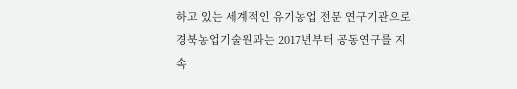하고 있는 세계적인 유기농업 전문 연구기관으로 경북농업기술원과는 2017년부터 공동연구를 지속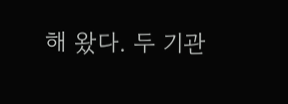해 왔다. 두 기관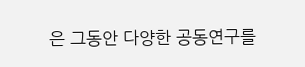은 그동안 다양한 공동연구를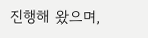진행해 왔으며,